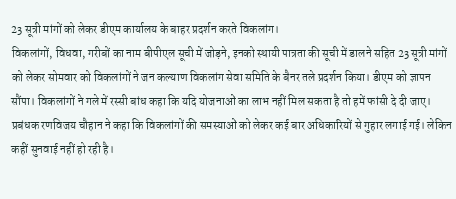23 सूत्री मांगों को लेकर डीएम कार्यालय के बाहर प्रदर्शन करते विकलांग।
विकलांगों, विधवा, गरीबों का नाम बीपीएल सूची में जोड़ने, इनको स्थायी पात्रता की सूची में डालने सहित 23 सूत्री मांगों को लेकर सोमवार को विकलांगों ने जन कल्याण विकलांग सेवा समिति के बैनर तले प्रदर्शन किया। डीएम को ज्ञापन सौंपा। विकलांगों ने गले में रस्सी बांध कहा कि यदि योजनाओं का लाभ नहीं मिल सकता है तो हमें फांसी दे दी जाए।
प्रबंधक रणविजय चौहान ने कहा कि विकलांगों की समस्याओं को लेकर कई बार अधिकारियों से गुहार लगाई गई। लेकिन कहीं सुनवाई नहीं हो रही है।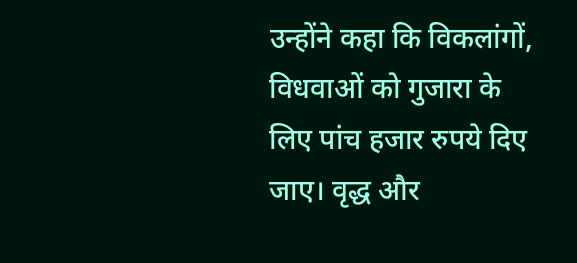उन्होंने कहा कि विकलांगों, विधवाओं को गुजारा के लिए पांच हजार रुपये दिए जाए। वृद्ध और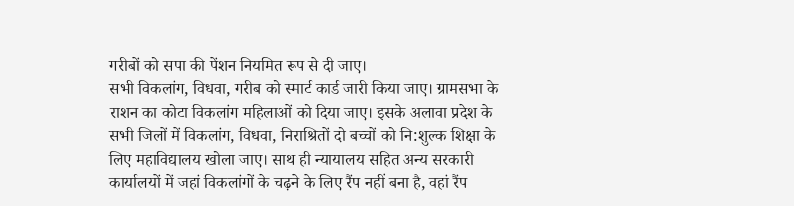गरीबों को सपा की पेंशन नियमित रूप से दी जाए।
सभी विकलांग, विधवा, गरीब को स्मार्ट कार्ड जारी किया जाए। ग्रामसभा के राशन का कोटा विकलांग महिलाओं को दिया जाए। इसके अलावा प्रदेश के सभी जिलों में विकलांग, विधवा, निराश्रितों दो बच्चों को नि:शुल्क शिक्षा के लिए महाविद्यालय खोला जाए। साथ ही न्यायालय सहित अन्य सरकारी कार्यालयों में जहां विकलांगों के चढ़ने के लिए रैंप नहीं बना है, वहां रैंप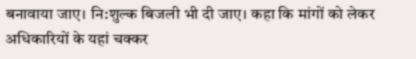बनावाया जाए। नि:शुल्क बिजली भी दी जाए। कहा कि मांगों को लेकर अधिकारियों के यहां चक्कर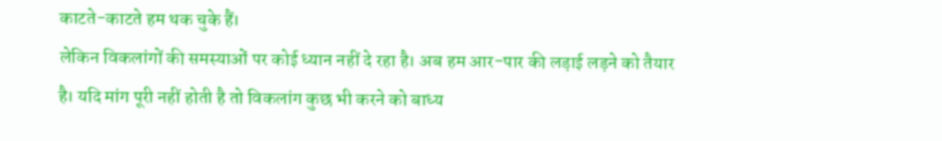काटते-काटते हम थक चुके हैं।
लेकिन विकलांगों की समस्याओं पर कोई ध्यान नहीं दे रहा है। अब हम आर-पार की लड़ाई लड़ने को तैयार है। यदि मांग पूरी नहीं होती है तो विकलांग कुछ भी करने को बाध्य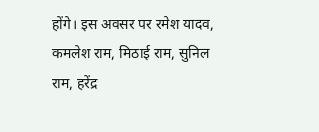होंगे। इस अवसर पर रमेश यादव, कमलेश राम, मिठाई राम, सुनिल राम, हरेंद्र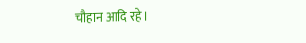चौहान आदि रहे।